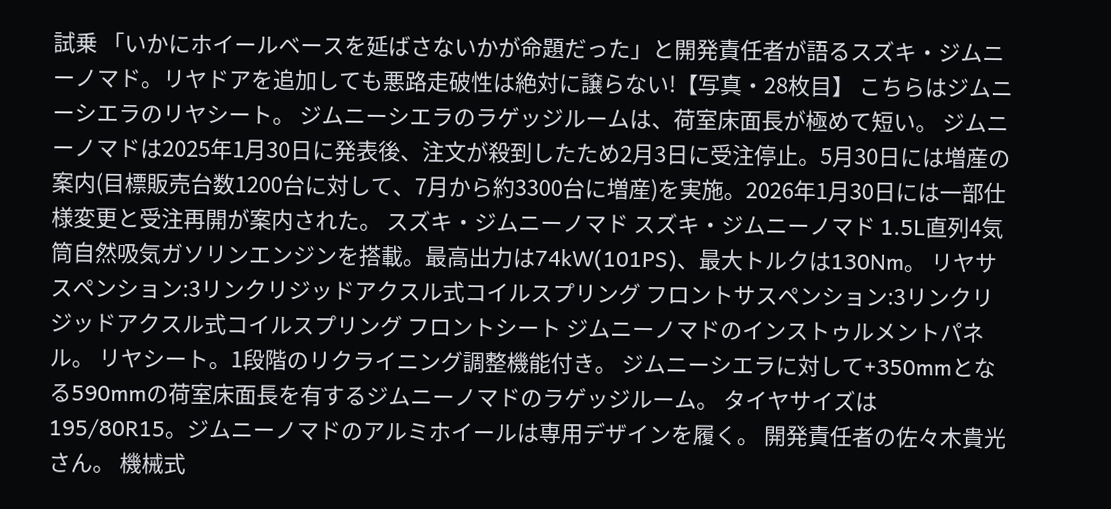試乗 「いかにホイールベースを延ばさないかが命題だった」と開発責任者が語るスズキ・ジムニーノマド。リヤドアを追加しても悪路走破性は絶対に譲らない!【写真・28枚目】 こちらはジムニーシエラのリヤシート。 ジムニーシエラのラゲッジルームは、荷室床面長が極めて短い。 ジムニーノマドは2025年1月30日に発表後、注文が殺到したため2月3日に受注停止。5月30日には増産の案内(目標販売台数1200台に対して、7月から約3300台に増産)を実施。2026年1月30日には一部仕様変更と受注再開が案内された。 スズキ・ジムニーノマド スズキ・ジムニーノマド 1.5L直列4気筒自然吸気ガソリンエンジンを搭載。最高出力は74kW(101PS)、最大トルクは130Nm。 リヤサスペンション:3リンクリジッドアクスル式コイルスプリング フロントサスペンション:3リンクリジッドアクスル式コイルスプリング フロントシート ジムニーノマドのインストゥルメントパネル。 リヤシート。1段階のリクライニング調整機能付き。 ジムニーシエラに対して+350mmとなる590mmの荷室床面長を有するジムニーノマドのラゲッジルーム。 タイヤサイズは195/80R15。ジムニーノマドのアルミホイールは専用デザインを履く。 開発責任者の佐々木貴光さん。 機械式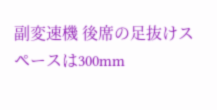副変速機 後席の足抜けスペースは300mm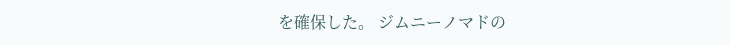を確保した。 ジムニーノマドの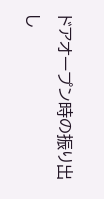ドアオープン時の振り出し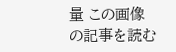量 この画像の記事を読む